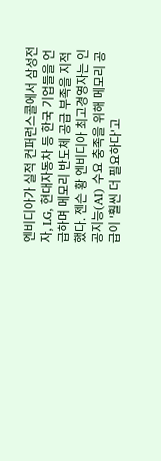엔비디아가 실적 컨퍼런스콜에서 삼성전자, LG, 현대자동차 등 한국 기업들을 언급하며 메모리 반도체 공급 부족을 지적했다. 젠슨 황 엔비디아 최고경영자는 인공지능(AI) 수요 충족을 위해 메모리 공급이 '훨씬 더 필요하다'고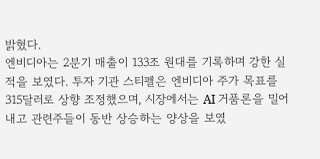밝혔다.
엔비디아는 2분기 매출이 133조 원대를 기록하며 강한 실적을 보였다. 투자 기관 스티펠은 엔비디아 주가 목표를 315달러로 상향 조정했으며, 시장에서는 AI 거품론을 밀어내고 관련주들이 동반 상승하는 양상을 보였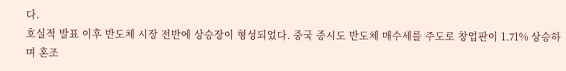다.
호실적 발표 이후 반도체 시장 전반에 상승장이 형성되었다. 중국 증시도 반도체 매수세를 주도로 창업판이 1.71% 상승하며 혼조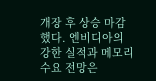개장 후 상승 마감했다. 엔비디아의 강한 실적과 메모리 수요 전망은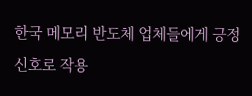한국 메모리 반도체 업체들에게 긍정 신호로 작용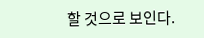할 것으로 보인다.